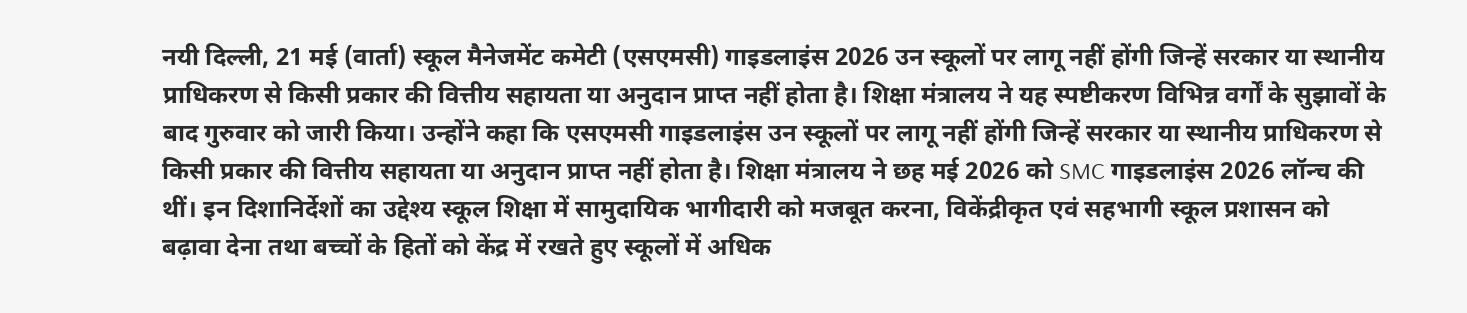नयी दिल्ली, 21 मई (वार्ता) स्कूल मैनेजमेंट कमेटी (एसएमसी) गाइडलाइंस 2026 उन स्कूलों पर लागू नहीं होंगी जिन्हें सरकार या स्थानीय प्राधिकरण से किसी प्रकार की वित्तीय सहायता या अनुदान प्राप्त नहीं होता है। शिक्षा मंत्रालय ने यह स्पष्टीकरण विभिन्न वर्गों के सुझावों के बाद गुरुवार को जारी किया। उन्होंने कहा कि एसएमसी गाइडलाइंस उन स्कूलों पर लागू नहीं होंगी जिन्हें सरकार या स्थानीय प्राधिकरण से किसी प्रकार की वित्तीय सहायता या अनुदान प्राप्त नहीं होता है। शिक्षा मंत्रालय ने छह मई 2026 को SMC गाइडलाइंस 2026 लॉन्च की थीं। इन दिशानिर्देशों का उद्देश्य स्कूल शिक्षा में सामुदायिक भागीदारी को मजबूत करना, विकेंद्रीकृत एवं सहभागी स्कूल प्रशासन को बढ़ावा देना तथा बच्चों के हितों को केंद्र में रखते हुए स्कूलों में अधिक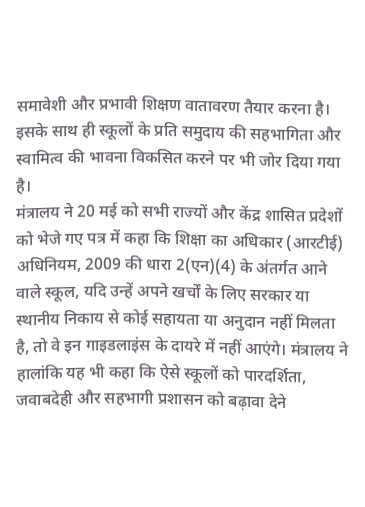समावेशी और प्रभावी शिक्षण वातावरण तैयार करना है। इसके साथ ही स्कूलों के प्रति समुदाय की सहभागिता और स्वामित्व की भावना विकसित करने पर भी जोर दिया गया है।
मंत्रालय ने 20 मई को सभी राज्यों और केंद्र शासित प्रदेशों को भेजे गए पत्र में कहा कि शिक्षा का अधिकार (आरटीई) अधिनियम, 2009 की धारा 2(एन)(4) के अंतर्गत आने वाले स्कूल, यदि उन्हें अपने खर्चों के लिए सरकार या स्थानीय निकाय से कोई सहायता या अनुदान नहीं मिलता है, तो वे इन गाइडलाइंस के दायरे में नहीं आएंगे। मंत्रालय ने हालांकि यह भी कहा कि ऐसे स्कूलों को पारदर्शिता, जवाबदेही और सहभागी प्रशासन को बढ़ावा देने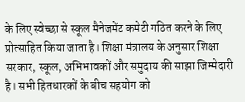के लिए स्वेच्छा से स्कूल मैनेजमेंट कमेटी गठित करने के लिए प्रोत्साहित किया जाता है। शिक्षा मंत्रालय के अनुसार शिक्षा सरकार, स्कूल, अभिभावकों और समुदाय की साझा जिम्मेदारी है। सभी हितधारकों के बीच सहयोग को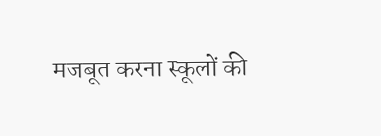मजबूत करना स्कूलों की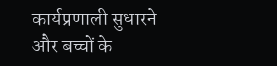कार्यप्रणाली सुधारने और बच्चों के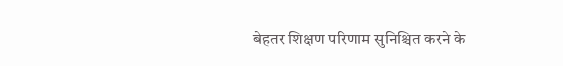बेहतर शिक्षण परिणाम सुनिश्चित करने के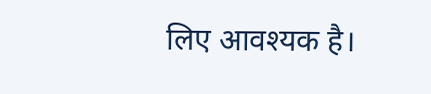लिए आवश्यक है।